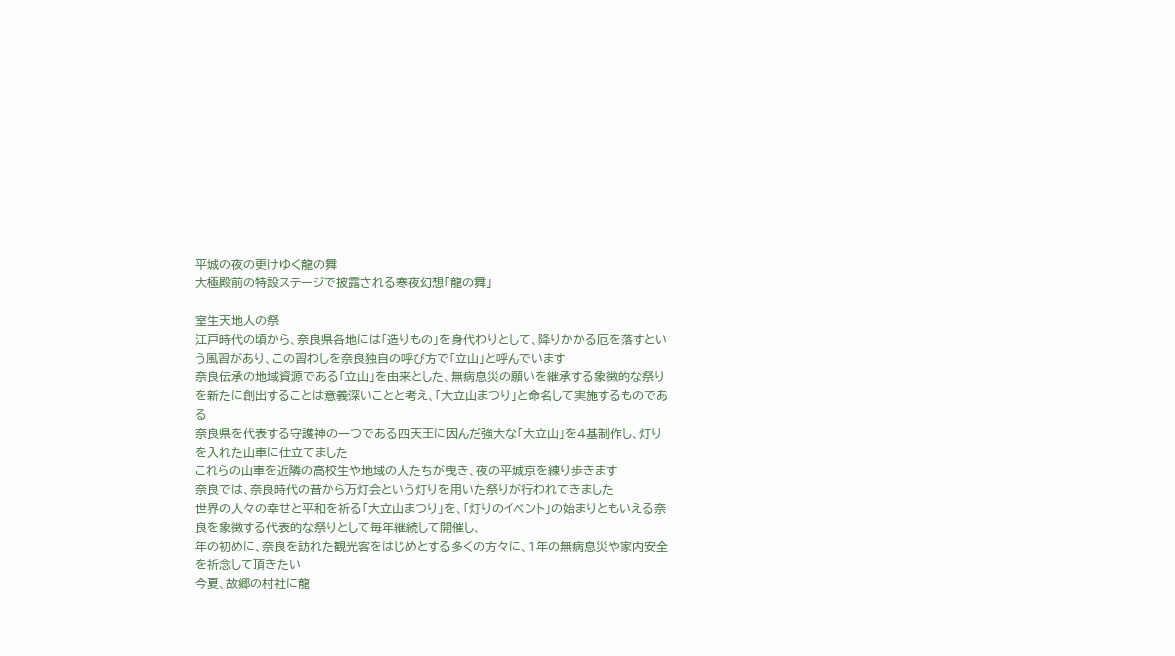平城の夜の更けゆく龍の舞
大極殿前の特設ステージで披露される寒夜幻想「龍の舞」

室生天地人の祭
江戸時代の頃から、奈良県各地には「造りもの」を身代わりとして、降りかかる厄を落すという風習があり、この習わしを奈良独自の呼び方で「立山」と呼んでいます
奈良伝承の地域資源である「立山」を由来とした、無病息災の願いを継承する象徴的な祭りを新たに創出することは意義深いことと考え、「大立山まつり」と命名して実施するものである
奈良県を代表する守護神の一つである四天王に因んだ強大な「大立山」を4基制作し、灯りを入れた山車に仕立てました
これらの山車を近隣の高校生や地域の人たちが曳き、夜の平城京を練り歩きます
奈良では、奈良時代の昔から万灯会という灯りを用いた祭りが行われてきました
世界の人々の幸せと平和を祈る「大立山まつり」を、「灯りのイベント」の始まりともいえる奈良を象徴する代表的な祭りとして毎年継続して開催し、
年の初めに、奈良を訪れた観光客をはじめとする多くの方々に、1年の無病息災や家内安全を祈念して頂きたい
今夏、故郷の村社に龍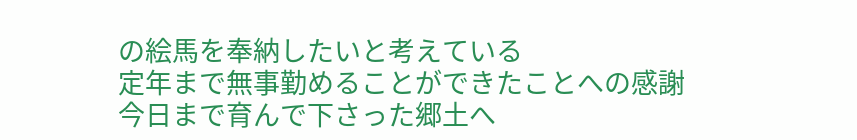の絵馬を奉納したいと考えている
定年まで無事勤めることができたことへの感謝
今日まで育んで下さった郷土へ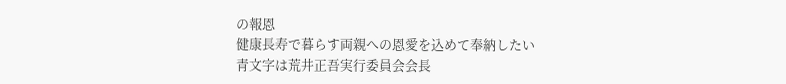の報恩
健康長寿で暮らす両親への恩愛を込めて奉納したい
青文字は荒井正吾実行委員会会長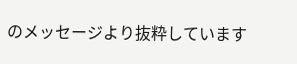のメッセージより抜粋しています